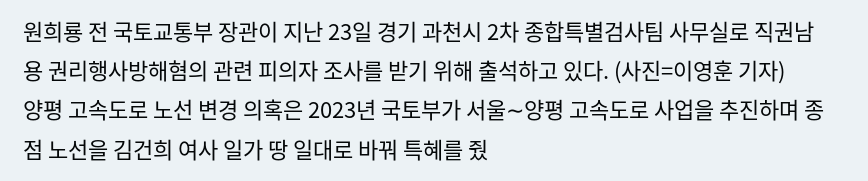원희룡 전 국토교통부 장관이 지난 23일 경기 과천시 2차 종합특별검사팀 사무실로 직권남용 권리행사방해혐의 관련 피의자 조사를 받기 위해 출석하고 있다. (사진=이영훈 기자)
양평 고속도로 노선 변경 의혹은 2023년 국토부가 서울∼양평 고속도로 사업을 추진하며 종점 노선을 김건희 여사 일가 땅 일대로 바꿔 특혜를 줬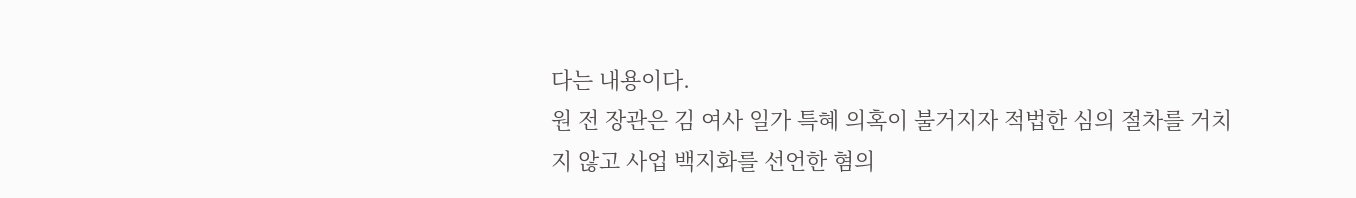다는 내용이다.
원 전 장관은 김 여사 일가 특혜 의혹이 불거지자 적법한 심의 절차를 거치지 않고 사업 백지화를 선언한 혐의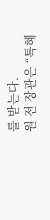를 받는다.
원 전 장관은 “특혜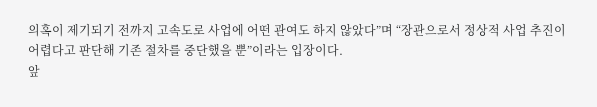의혹이 제기되기 전까지 고속도로 사업에 어떤 관여도 하지 않았다”며 “장관으로서 정상적 사업 추진이 어렵다고 판단해 기존 절차를 중단했을 뿐”이라는 입장이다.
앞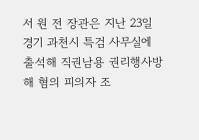서 원 전 장관은 지난 23일 경기 과천시 특검 사무실에 출석해 직권남용 권리행사방해 혐의 피의자 조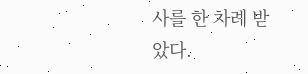사를 한 차례 받았다.